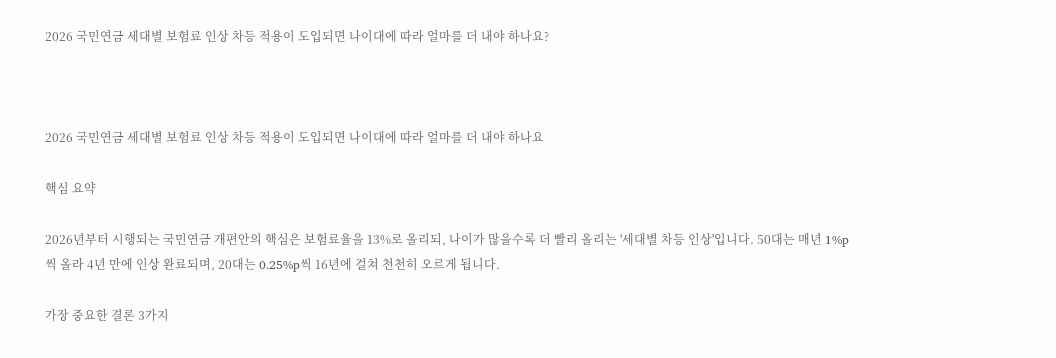2026 국민연금 세대별 보험료 인상 차등 적용이 도입되면 나이대에 따라 얼마를 더 내야 하나요?



2026 국민연금 세대별 보험료 인상 차등 적용이 도입되면 나이대에 따라 얼마를 더 내야 하나요

핵심 요약

2026년부터 시행되는 국민연금 개편안의 핵심은 보험료율을 13%로 올리되, 나이가 많을수록 더 빨리 올리는 '세대별 차등 인상'입니다. 50대는 매년 1%p씩 올라 4년 만에 인상 완료되며, 20대는 0.25%p씩 16년에 걸쳐 천천히 오르게 됩니다.

가장 중요한 결론 3가지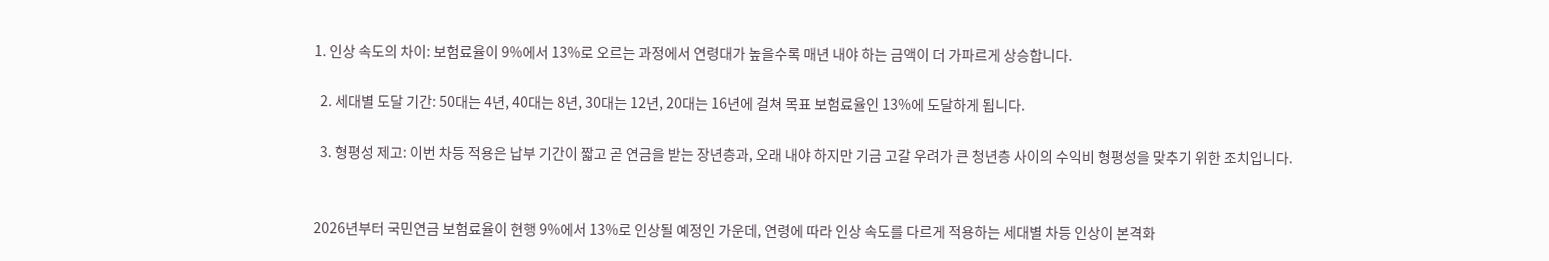1. 인상 속도의 차이: 보험료율이 9%에서 13%로 오르는 과정에서 연령대가 높을수록 매년 내야 하는 금액이 더 가파르게 상승합니다.

  2. 세대별 도달 기간: 50대는 4년, 40대는 8년, 30대는 12년, 20대는 16년에 걸쳐 목표 보험료율인 13%에 도달하게 됩니다.

  3. 형평성 제고: 이번 차등 적용은 납부 기간이 짧고 곧 연금을 받는 장년층과, 오래 내야 하지만 기금 고갈 우려가 큰 청년층 사이의 수익비 형평성을 맞추기 위한 조치입니다.


2026년부터 국민연금 보험료율이 현행 9%에서 13%로 인상될 예정인 가운데, 연령에 따라 인상 속도를 다르게 적용하는 세대별 차등 인상이 본격화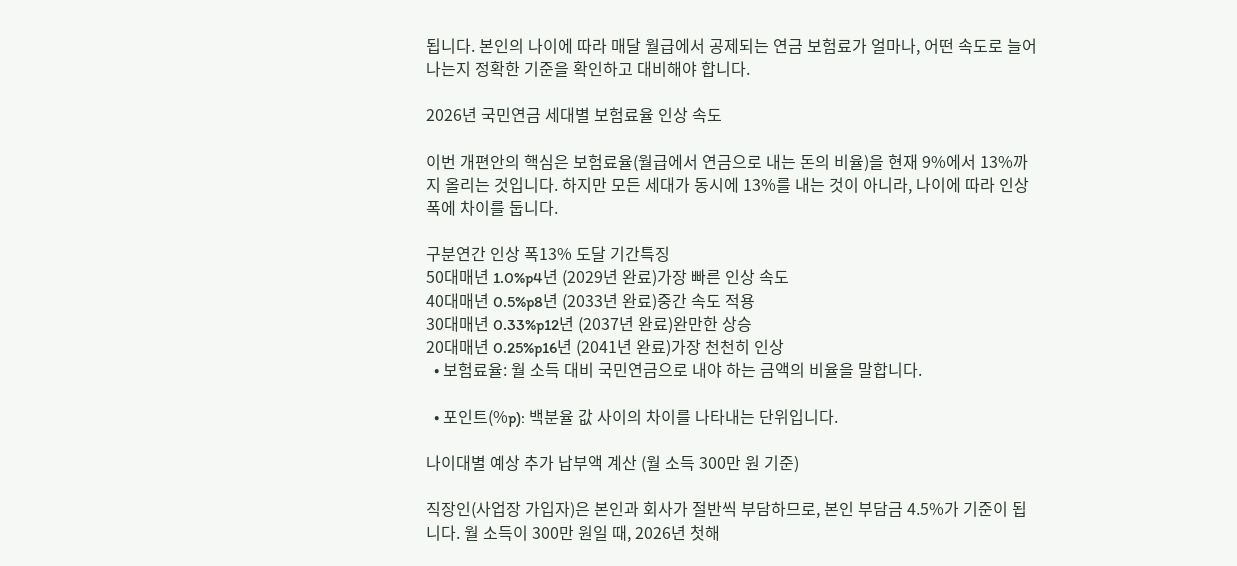됩니다. 본인의 나이에 따라 매달 월급에서 공제되는 연금 보험료가 얼마나, 어떤 속도로 늘어나는지 정확한 기준을 확인하고 대비해야 합니다.

2026년 국민연금 세대별 보험료율 인상 속도

이번 개편안의 핵심은 보험료율(월급에서 연금으로 내는 돈의 비율)을 현재 9%에서 13%까지 올리는 것입니다. 하지만 모든 세대가 동시에 13%를 내는 것이 아니라, 나이에 따라 인상 폭에 차이를 둡니다.

구분연간 인상 폭13% 도달 기간특징
50대매년 1.0%p4년 (2029년 완료)가장 빠른 인상 속도
40대매년 0.5%p8년 (2033년 완료)중간 속도 적용
30대매년 0.33%p12년 (2037년 완료)완만한 상승
20대매년 0.25%p16년 (2041년 완료)가장 천천히 인상
  • 보험료율: 월 소득 대비 국민연금으로 내야 하는 금액의 비율을 말합니다.

  • 포인트(%p): 백분율 값 사이의 차이를 나타내는 단위입니다.

나이대별 예상 추가 납부액 계산 (월 소득 300만 원 기준)

직장인(사업장 가입자)은 본인과 회사가 절반씩 부담하므로, 본인 부담금 4.5%가 기준이 됩니다. 월 소득이 300만 원일 때, 2026년 첫해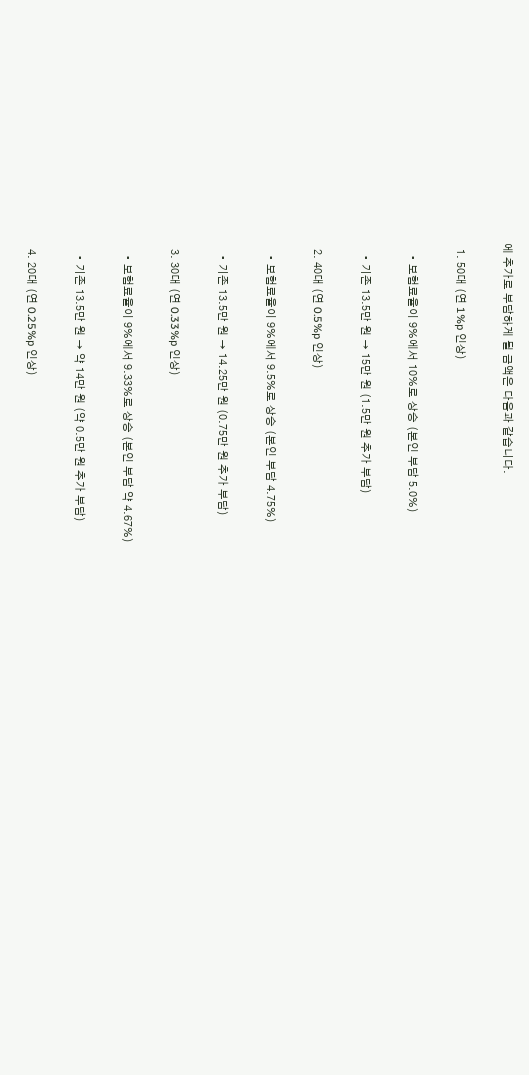에 추가로 부담하게 될 금액은 다음과 같습니다.

  1. 50대 (연 1%p 인상)

    • 보험료율이 9%에서 10%로 상승 (본인 부담 5.0%)

    • 기존 13.5만 원 → 15만 원 (1.5만 원 추가 부담)

  2. 40대 (연 0.5%p 인상)

    • 보험료율이 9%에서 9.5%로 상승 (본인 부담 4.75%)

    • 기존 13.5만 원 → 14.25만 원 (0.75만 원 추가 부담)

  3. 30대 (연 0.33%p 인상)

    • 보험료율이 9%에서 9.33%로 상승 (본인 부담 약 4.67%)

    • 기존 13.5만 원 → 약 14만 원 (약 0.5만 원 추가 부담)

  4. 20대 (연 0.25%p 인상)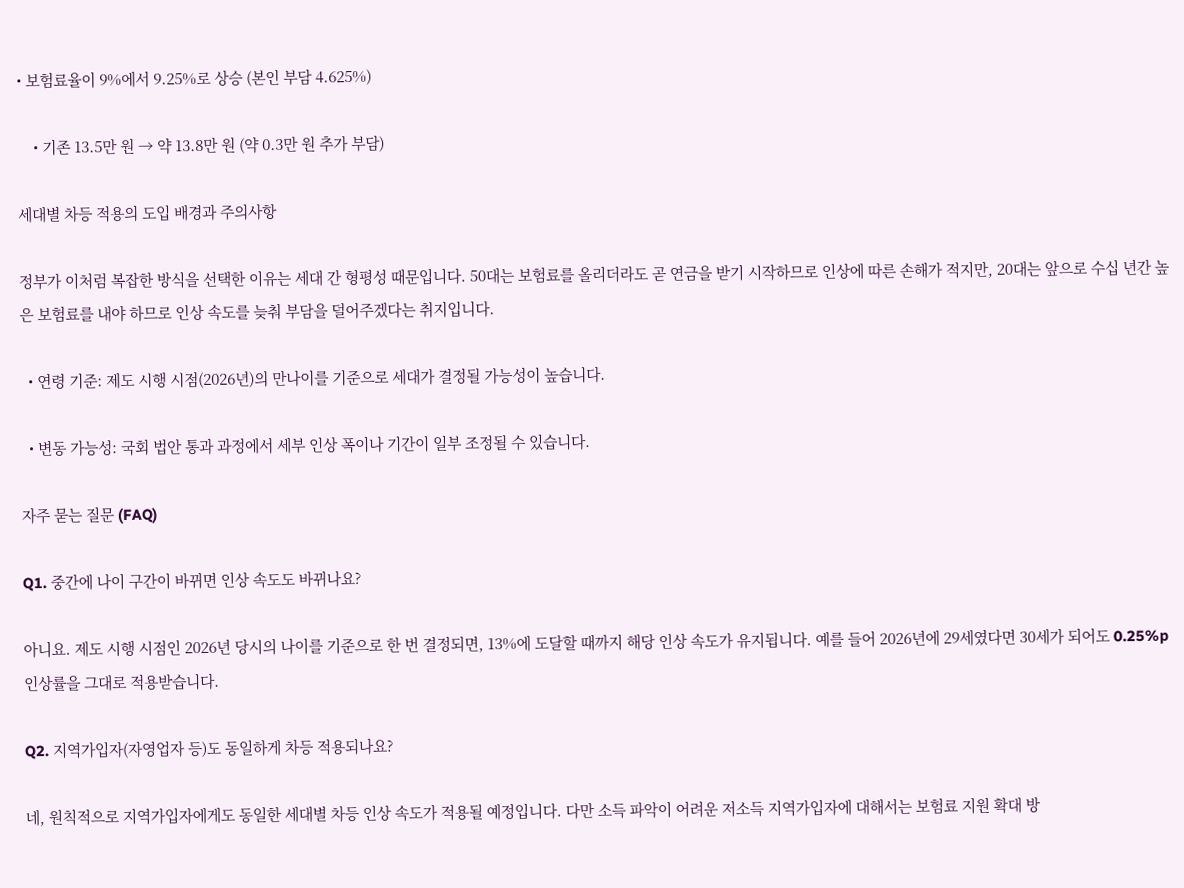• 보험료율이 9%에서 9.25%로 상승 (본인 부담 4.625%)

    • 기존 13.5만 원 → 약 13.8만 원 (약 0.3만 원 추가 부담)

세대별 차등 적용의 도입 배경과 주의사항

정부가 이처럼 복잡한 방식을 선택한 이유는 세대 간 형평성 때문입니다. 50대는 보험료를 올리더라도 곧 연금을 받기 시작하므로 인상에 따른 손해가 적지만, 20대는 앞으로 수십 년간 높은 보험료를 내야 하므로 인상 속도를 늦춰 부담을 덜어주겠다는 취지입니다.

  • 연령 기준: 제도 시행 시점(2026년)의 만나이를 기준으로 세대가 결정될 가능성이 높습니다.

  • 변동 가능성: 국회 법안 통과 과정에서 세부 인상 폭이나 기간이 일부 조정될 수 있습니다.

자주 묻는 질문 (FAQ)

Q1. 중간에 나이 구간이 바뀌면 인상 속도도 바뀌나요?

아니요. 제도 시행 시점인 2026년 당시의 나이를 기준으로 한 번 결정되면, 13%에 도달할 때까지 해당 인상 속도가 유지됩니다. 예를 들어 2026년에 29세였다면 30세가 되어도 0.25%p 인상률을 그대로 적용받습니다.

Q2. 지역가입자(자영업자 등)도 동일하게 차등 적용되나요?

네, 원칙적으로 지역가입자에게도 동일한 세대별 차등 인상 속도가 적용될 예정입니다. 다만 소득 파악이 어려운 저소득 지역가입자에 대해서는 보험료 지원 확대 방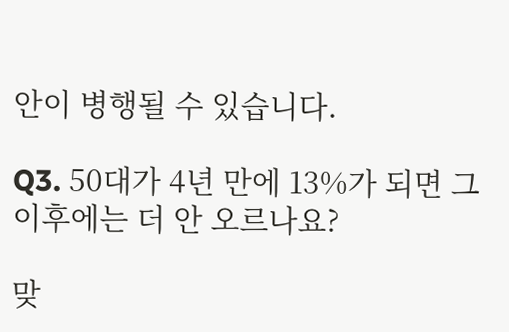안이 병행될 수 있습니다.

Q3. 50대가 4년 만에 13%가 되면 그 이후에는 더 안 오르나요?

맞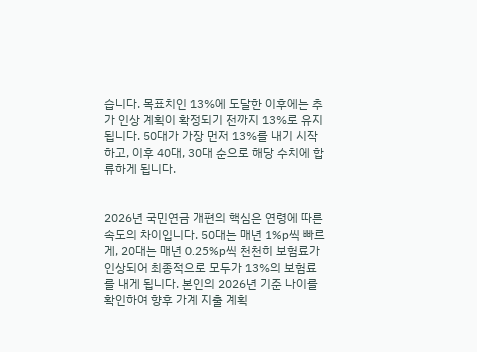습니다. 목표치인 13%에 도달한 이후에는 추가 인상 계획이 확정되기 전까지 13%로 유지됩니다. 50대가 가장 먼저 13%를 내기 시작하고, 이후 40대, 30대 순으로 해당 수치에 합류하게 됩니다.


2026년 국민연금 개편의 핵심은 연령에 따른 속도의 차이입니다. 50대는 매년 1%p씩 빠르게, 20대는 매년 0.25%p씩 천천히 보험료가 인상되어 최종적으로 모두가 13%의 보험료를 내게 됩니다. 본인의 2026년 기준 나이를 확인하여 향후 가계 지출 계획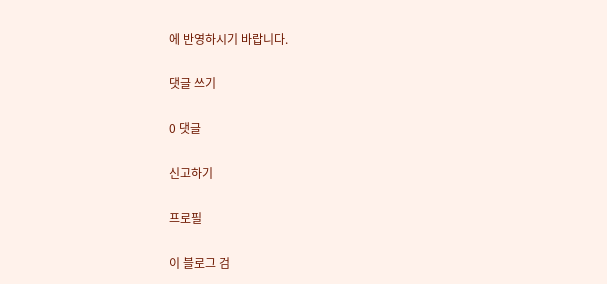에 반영하시기 바랍니다.

댓글 쓰기

0 댓글

신고하기

프로필

이 블로그 검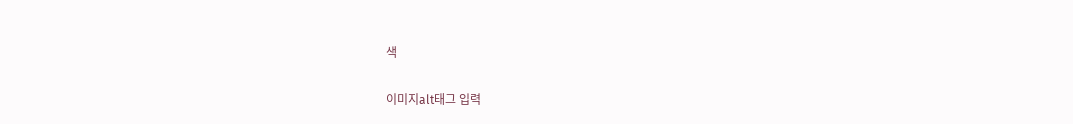색

이미지alt태그 입력